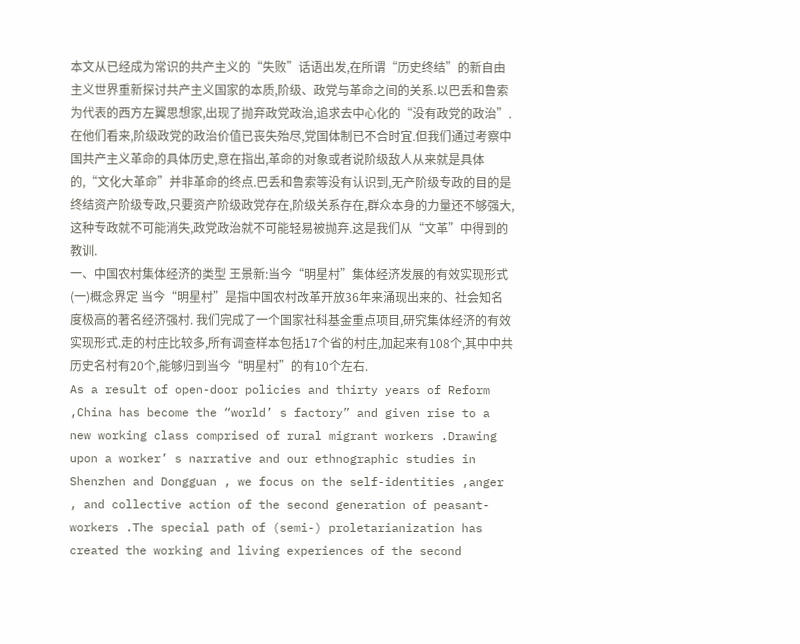本文从已经成为常识的共产主义的“失败”话语出发,在所谓“历史终结”的新自由主义世界重新探讨共产主义国家的本质,阶级、政党与革命之间的关系.以巴丢和鲁索为代表的西方左翼思想家,出现了抛弃政党政治,追求去中心化的“没有政党的政治”.在他们看来,阶级政党的政治价值已丧失殆尽,党国体制已不合时宜.但我们通过考察中国共产主义革命的具体历史,意在指出,革命的对象或者说阶级敌人从来就是具体的,“文化大革命”并非革命的终点.巴丢和鲁索等没有认识到,无产阶级专政的目的是终结资产阶级专政,只要资产阶级政党存在,阶级关系存在,群众本身的力量还不够强大,这种专政就不可能消失,政党政治就不可能轻易被抛弃.这是我们从“文革”中得到的教训.
一、中国农村集体经济的类型 王景新:当今“明星村”集体经济发展的有效实现形式 (一)概念界定 当今“明星村”是指中国农村改革开放36年来涌现出来的、社会知名度极高的著名经济强村. 我们完成了一个国家社科基金重点项目,研究集体经济的有效实现形式.走的村庄比较多,所有调查样本包括17个省的村庄,加起来有108个,其中中共历史名村有20个,能够归到当今“明星村”的有10个左右.
As a result of open-door policies and thirty years of Reform ,China has become the “world’ s factory” and given rise to a new working class comprised of rural migrant workers .Drawing upon a worker’ s narrative and our ethnographic studies in Shenzhen and Dongguan , we focus on the self-identities ,anger , and collective action of the second generation of peasant-workers .The special path of (semi-) proletarianization has created the working and living experiences of the second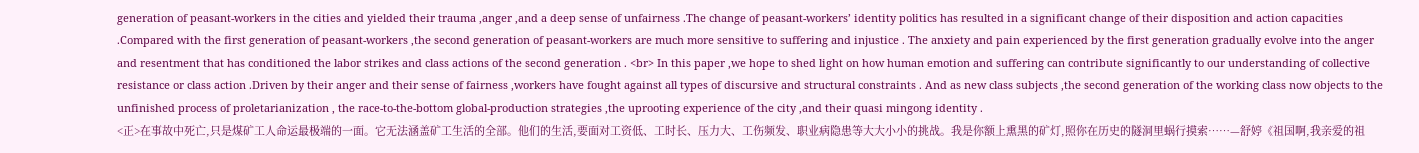generation of peasant-workers in the cities and yielded their trauma ,anger ,and a deep sense of unfairness .The change of peasant-workers’ identity politics has resulted in a significant change of their disposition and action capacities .Compared with the first generation of peasant-workers ,the second generation of peasant-workers are much more sensitive to suffering and injustice . The anxiety and pain experienced by the first generation gradually evolve into the anger and resentment that has conditioned the labor strikes and class actions of the second generation . <br> In this paper ,we hope to shed light on how human emotion and suffering can contribute significantly to our understanding of collective resistance or class action .Driven by their anger and their sense of fairness ,workers have fought against all types of discursive and structural constraints . And as new class subjects ,the second generation of the working class now objects to the unfinished process of proletarianization , the race-to-the-bottom global-production strategies ,the uprooting experience of the city ,and their quasi mingong identity .
<正>在事故中死亡,只是煤矿工人命运最极端的一面。它无法涵盖矿工生活的全部。他们的生活,要面对工资低、工时长、压力大、工伤频发、职业病隐患等大大小小的挑战。我是你额上熏黑的矿灯,照你在历史的隧洞里蜗行摸索……—舒婷《祖国啊,我亲爱的祖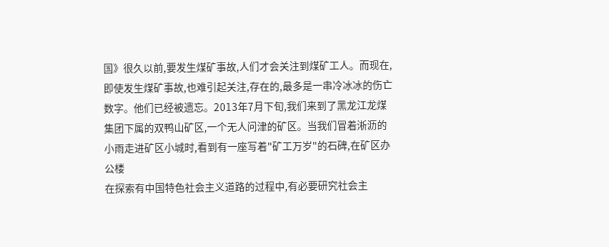国》很久以前,要发生煤矿事故,人们才会关注到煤矿工人。而现在,即使发生煤矿事故,也难引起关注,存在的,最多是一串冷冰冰的伤亡数字。他们已经被遗忘。2013年7月下旬,我们来到了黑龙江龙煤集团下属的双鸭山矿区,一个无人问津的矿区。当我们冒着淅沥的小雨走进矿区小城时,看到有一座写着"矿工万岁"的石碑,在矿区办公楼
在探索有中国特色社会主义道路的过程中,有必要研究社会主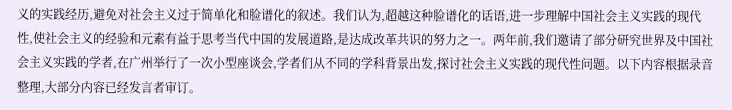义的实践经历,避免对社会主义过于简单化和脸谱化的叙述。我们认为,超越这种脸谱化的话语,进一步理解中国社会主义实践的现代性,使社会主义的经验和元素有益于思考当代中国的发展道路,是达成改革共识的努力之一。两年前,我们邀请了部分研究世界及中国社会主义实践的学者,在广州举行了一次小型座谈会,学者们从不同的学科背景出发,探讨社会主义实践的现代性问题。以下内容根据录音整理,大部分内容已经发言者审订。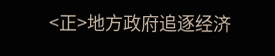<正>地方政府追逐经济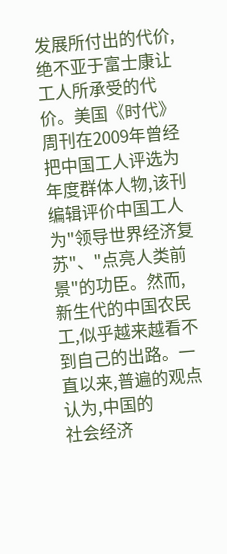发展所付出的代价,绝不亚于富士康让工人所承受的代价。美国《时代》周刊在2009年曾经把中国工人评选为年度群体人物,该刊编辑评价中国工人为"领导世界经济复苏"、"点亮人类前景"的功臣。然而,新生代的中国农民工,似乎越来越看不到自己的出路。一直以来,普遍的观点认为,中国的
社会经济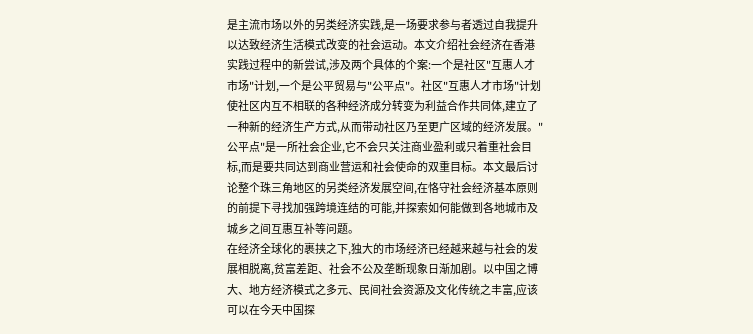是主流市场以外的另类经济实践,是一场要求参与者透过自我提升以达致经济生活模式改变的社会运动。本文介绍社会经济在香港实践过程中的新尝试,涉及两个具体的个案:一个是社区"互惠人才市场"计划,一个是公平贸易与"公平点"。社区"互惠人才市场"计划使社区内互不相联的各种经济成分转变为利益合作共同体,建立了一种新的经济生产方式,从而带动社区乃至更广区域的经济发展。"公平点"是一所社会企业,它不会只关注商业盈利或只着重社会目标,而是要共同达到商业营运和社会使命的双重目标。本文最后讨论整个珠三角地区的另类经济发展空间,在恪守社会经济基本原则的前提下寻找加强跨境连结的可能,并探索如何能做到各地城市及城乡之间互惠互补等问题。
在经济全球化的裹挟之下,独大的市场经济已经越来越与社会的发展相脱离,贫富差距、社会不公及垄断现象日渐加剧。以中国之博大、地方经济模式之多元、民间社会资源及文化传统之丰富,应该可以在今天中国探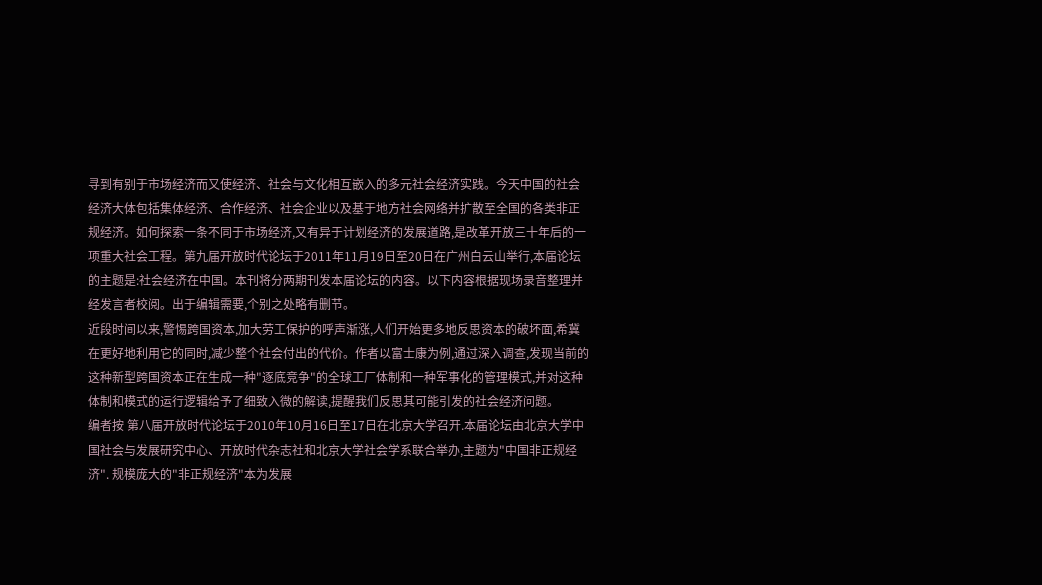寻到有别于市场经济而又使经济、社会与文化相互嵌入的多元社会经济实践。今天中国的社会经济大体包括集体经济、合作经济、社会企业以及基于地方社会网络并扩散至全国的各类非正规经济。如何探索一条不同于市场经济,又有异于计划经济的发展道路,是改革开放三十年后的一项重大社会工程。第九届开放时代论坛于2011年11月19日至20日在广州白云山举行,本届论坛的主题是:社会经济在中国。本刊将分两期刊发本届论坛的内容。以下内容根据现场录音整理并经发言者校阅。出于编辑需要,个别之处略有删节。
近段时间以来,警惕跨国资本,加大劳工保护的呼声渐涨,人们开始更多地反思资本的破坏面,希冀在更好地利用它的同时,减少整个社会付出的代价。作者以富士康为例,通过深入调查,发现当前的这种新型跨国资本正在生成一种"逐底竞争"的全球工厂体制和一种军事化的管理模式,并对这种体制和模式的运行逻辑给予了细致入微的解读,提醒我们反思其可能引发的社会经济问题。
编者按 第八届开放时代论坛于2010年10月16日至17日在北京大学召开.本届论坛由北京大学中国社会与发展研究中心、开放时代杂志社和北京大学社会学系联合举办,主题为"中国非正规经济". 规模庞大的"非正规经济"本为发展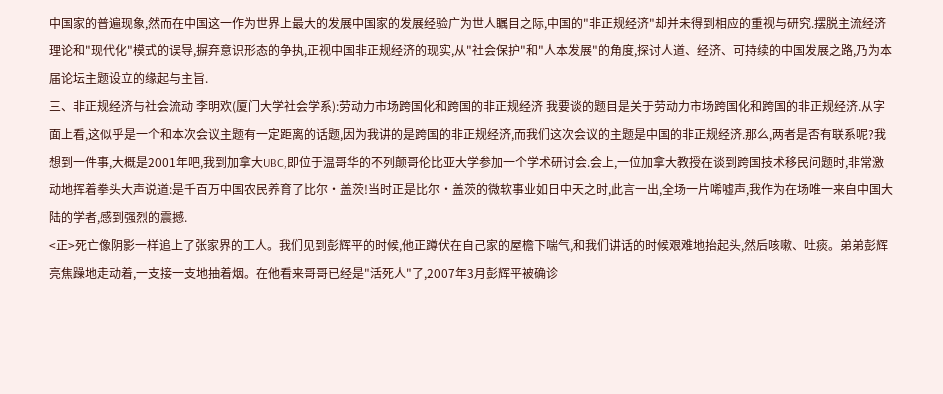中国家的普遍现象,然而在中国这一作为世界上最大的发展中国家的发展经验广为世人瞩目之际,中国的"非正规经济"却并未得到相应的重视与研究.摆脱主流经济理论和"现代化"模式的误导,摒弃意识形态的争执,正视中国非正规经济的现实,从"社会保护"和"人本发展"的角度,探讨人道、经济、可持续的中国发展之路,乃为本届论坛主题设立的缘起与主旨.
三、非正规经济与社会流动 李明欢(厦门大学社会学系):劳动力市场跨国化和跨国的非正规经济 我要谈的题目是关于劳动力市场跨国化和跨国的非正规经济.从字面上看,这似乎是一个和本次会议主题有一定距离的话题,因为我讲的是跨国的非正规经济,而我们这次会议的主题是中国的非正规经济.那么,两者是否有联系呢?我想到一件事,大概是2001年吧,我到加拿大UBC,即位于温哥华的不列颠哥伦比亚大学参加一个学术研讨会.会上,一位加拿大教授在谈到跨国技术移民问题时,非常激动地挥着拳头大声说道:是千百万中国农民养育了比尔·盖茨!当时正是比尔·盖茨的微软事业如日中天之时,此言一出,全场一片唏嘘声,我作为在场唯一来自中国大陆的学者,感到强烈的震撼.
<正>死亡像阴影一样追上了张家界的工人。我们见到彭辉平的时候,他正蹲伏在自己家的屋檐下喘气,和我们讲话的时候艰难地抬起头,然后咳嗽、吐痰。弟弟彭辉亮焦躁地走动着,一支接一支地抽着烟。在他看来哥哥已经是"活死人"了,2007年3月彭辉平被确诊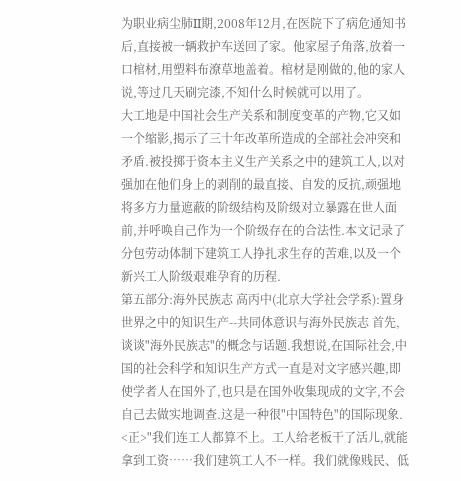为职业病尘肺II期,2008年12月,在医院下了病危通知书后,直接被一辆救护车送回了家。他家屋子角落,放着一口棺材,用塑料布潦草地盖着。棺材是刚做的,他的家人说,等过几天刷完漆,不知什么时候就可以用了。
大工地是中国社会生产关系和制度变革的产物,它又如一个缩影,揭示了三十年改革所造成的全部社会冲突和矛盾.被投掷于资本主义生产关系之中的建筑工人,以对强加在他们身上的剥削的最直接、自发的反抗,顽强地将多方力量遮蔽的阶级结构及阶级对立暴露在世人面前,并呼唤自己作为一个阶级存在的合法性.本文记录了分包劳动体制下建筑工人挣扎求生存的苦难,以及一个新兴工人阶级艰难孕育的历程.
第五部分:海外民族志 高丙中(北京大学社会学系):置身世界之中的知识生产--共同体意识与海外民族志 首先,谈谈"海外民族志"的概念与话题.我想说,在国际社会,中国的社会科学和知识生产方式一直是对文字感兴趣,即使学者人在国外了,也只是在国外收集现成的文字,不会自己去做实地调查.这是一种很"中国特色"的国际现象.
<正>"我们连工人都算不上。工人给老板干了活儿,就能拿到工资……我们建筑工人不一样。我们就像贱民、低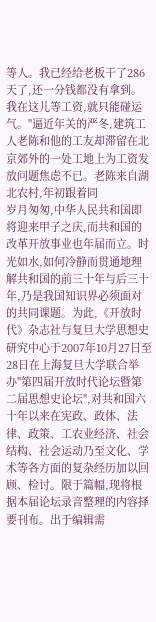等人。我已经给老板干了286天了,还一分钱都没有拿到。我在这儿等工资,就只能碰运气。"逼近年关的严冬,建筑工人老陈和他的工友却滞留在北京郊外的一处工地上为工资发放问题焦虑不已。老陈来自湖北农村,年初跟着同
岁月匆匆,中华人民共和国即将迎来甲子之庆,而共和国的改革开放事业也年届而立。时光如水,如何冷静而贯通地理解共和国的前三十年与后三十年,乃是我国知识界必须面对的共同课题。为此,《开放时代》杂志社与复旦大学思想史研究中心于2007年10月27日至28日在上海复旦大学联合举办"第四届开放时代论坛暨第二届思想史论坛",对共和国六十年以来在宪政、政体、法律、政策、工农业经济、社会结构、社会运动乃至文化、学术等各方面的复杂经历加以回顾、检讨。限于篇幅,现将根据本届论坛录音整理的内容择要刊布。出于编辑需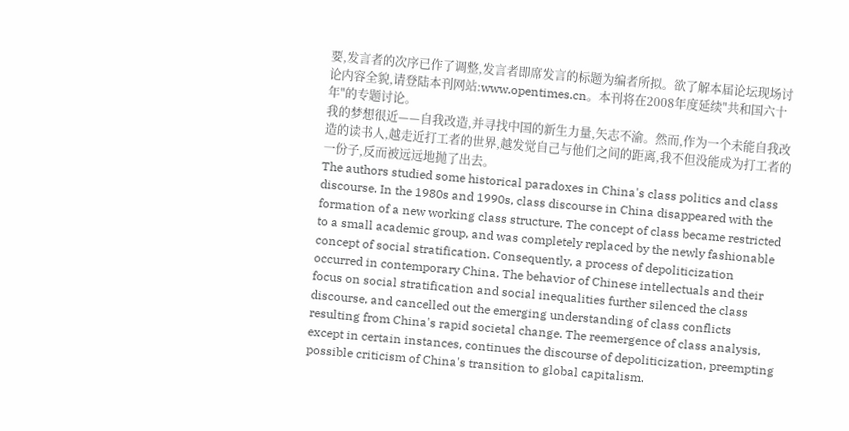要,发言者的次序已作了调整,发言者即席发言的标题为编者所拟。欲了解本届论坛现场讨论内容全貌,请登陆本刊网站:www.opentimes.cn。本刊将在2008年度延续"共和国六十年"的专题讨论。
我的梦想很近——自我改造,并寻找中国的新生力量,矢志不渝。然而,作为一个未能自我改造的读书人,越走近打工者的世界,越发觉自己与他们之间的距离,我不但没能成为打工者的一份子,反而被远远地抛了出去。
The authors studied some historical paradoxes in China's class politics and class discourse. In the 1980s and 1990s, class discourse in China disappeared with the formation of a new working class structure. The concept of class became restricted to a small academic group, and was completely replaced by the newly fashionable concept of social stratification. Consequently, a process of depoliticization occurred in contemporary China. The behavior of Chinese intellectuals and their focus on social stratification and social inequalities further silenced the class discourse, and cancelled out the emerging understanding of class conflicts resulting from China's rapid societal change. The reemergence of class analysis, except in certain instances, continues the discourse of depoliticization, preempting possible criticism of China's transition to global capitalism.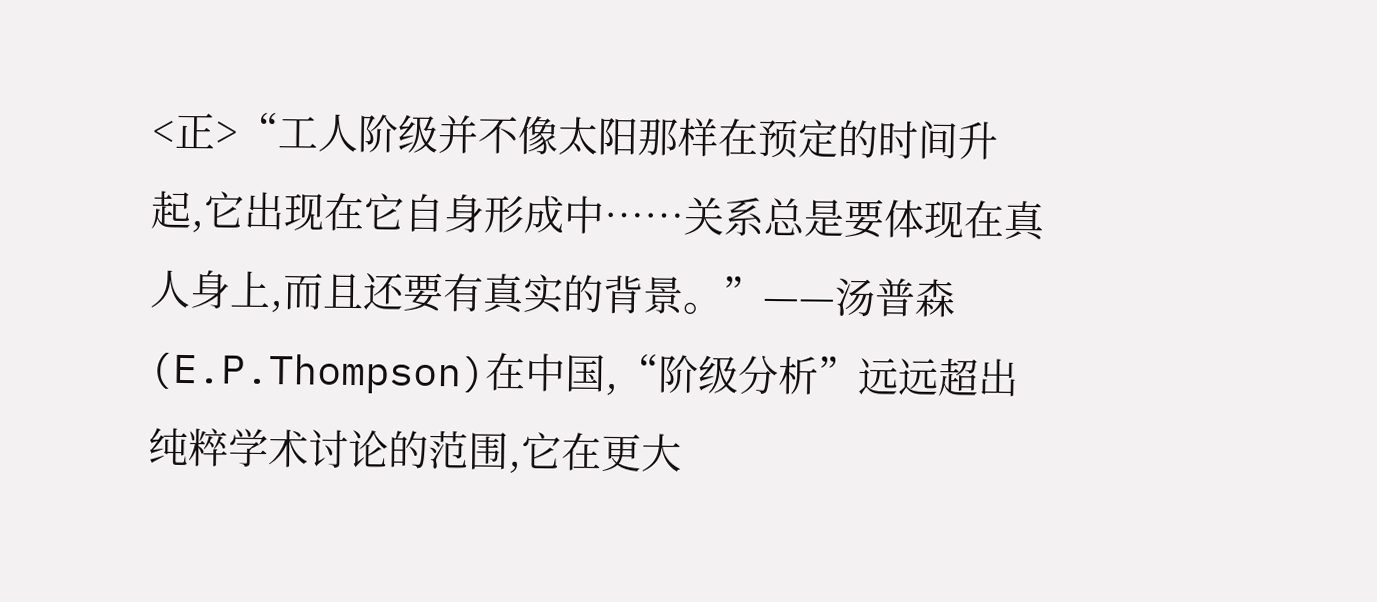<正>“工人阶级并不像太阳那样在预定的时间升起,它出现在它自身形成中……关系总是要体现在真人身上,而且还要有真实的背景。”——汤普森(E.P.Thompson)在中国,“阶级分析”远远超出纯粹学术讨论的范围,它在更大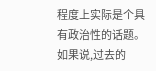程度上实际是个具有政治性的话题。如果说,过去的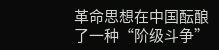革命思想在中国酝酿了一种“阶级斗争”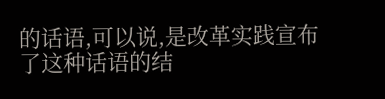的话语,可以说,是改革实践宣布了这种话语的结